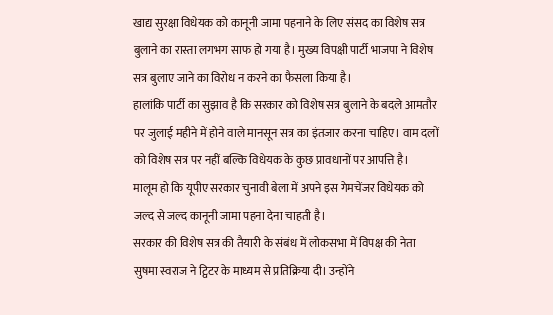खाद्य सुरक्षा विधेयक को कानूनी जामा पहनाने के लिए संसद का विशेष सत्र बुलाने का रास्ता लगभग साफ हो गया है। मुख्य विपक्षी पार्टी भाजपा ने विशेष सत्र बुलाए जाने का विरोध न करने का फैसला किया है।
हालांकि पार्टी का सुझाव है कि सरकार को विशेष सत्र बुलाने के बदले आमतौर पर जुलाई महीने में होने वाले मानसून सत्र का इंतजार करना चाहिए। वाम दलों को विशेष सत्र पर नहीं बल्कि विधेयक के कुछ प्रावधानों पर आपत्ति है।
मालूम हो कि यूपीए सरकार चुनावी बेला में अपने इस गेमचेंजर विधेयक को जल्द से जल्द कानूनी जामा पहना देना चाहती है।
सरकार की विशेष सत्र की तैयारी के संबंध में लोकसभा में विपक्ष की नेता सुषमा स्वराज ने ट्विटर के माध्यम से प्रतिक्रिया दी। उन्होंने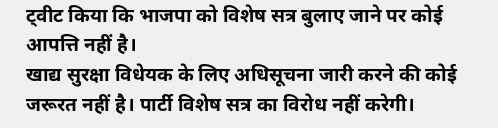ट्वीट किया कि भाजपा को विशेष सत्र बुलाए जाने पर कोई आपत्ति नहीं है।
खाद्य सुरक्षा विधेयक के लिए अधिसूचना जारी करने की कोई जरूरत नहीं है। पार्टी विशेष सत्र का विरोध नहीं करेगी।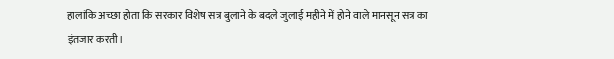हालांकि अच्छा होता कि सरकार विशेष सत्र बुलाने के बदले जुलाई महीने में होने वाले मानसून सत्र का इंतजार करती।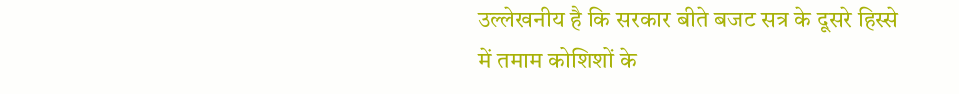उल्लेखनीय है कि सरकार बीते बजट सत्र के दूसरे हिस्से में तमाम कोशिशों के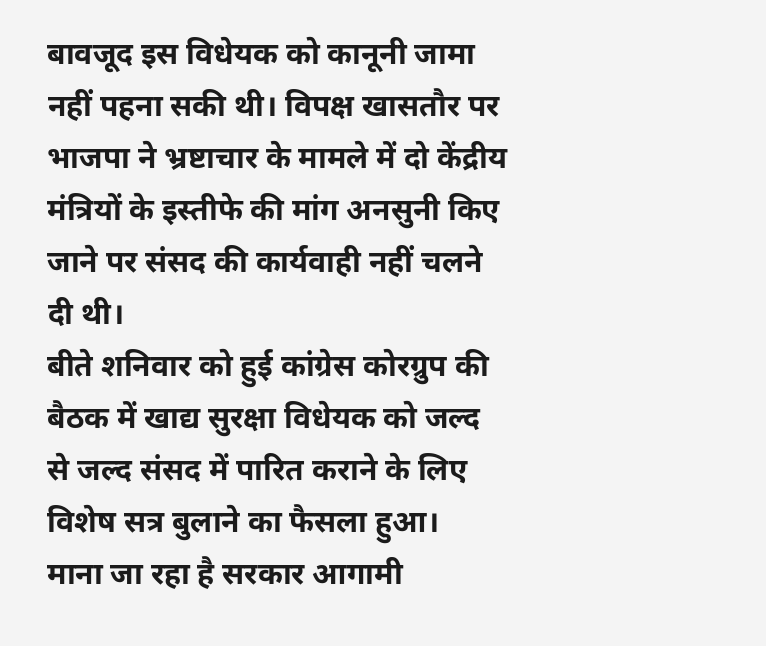बावजूद इस विधेयक को कानूनी जामा नहीं पहना सकी थी। विपक्ष खासतौर पर भाजपा ने भ्रष्टाचार के मामले में दो केंद्रीय मंत्रियों के इस्तीफे की मांग अनसुनी किए जाने पर संसद की कार्यवाही नहीं चलने दी थी।
बीते शनिवार को हुई कांग्रेस कोरग्रुप की बैठक में खाद्य सुरक्षा विधेयक को जल्द से जल्द संसद में पारित कराने के लिए विशेष सत्र बुलाने का फैसला हुआ।
माना जा रहा है सरकार आगामी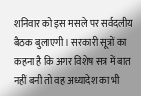शनिवार को इस मसले पर सर्वदलीय बैठक बुलाएगी। सरकारी सूत्रों का कहना है कि अगर विशेष सत्र में बात नहीं बनी तो वह अध्यादेश का भी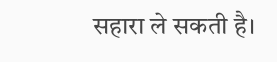सहारा ले सकती है।